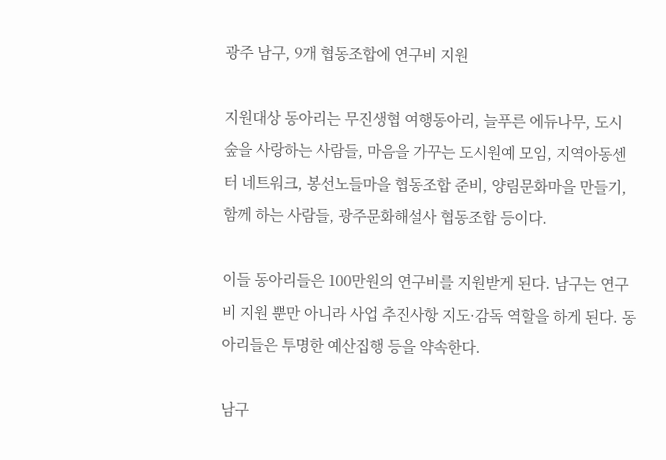광주 남구, 9개 협동조합에 연구비 지원

지원대상 동아리는 무진생협 여행동아리, 늘푸른 에듀나무, 도시 숲을 사랑하는 사람들, 마음을 가꾸는 도시원예 모임, 지역아동센터 네트워크, 봉선노들마을 협동조합 준비, 양림문화마을 만들기, 함께 하는 사람들, 광주문화해설사 협동조합 등이다.

이들 동아리들은 100만원의 연구비를 지원받게 된다. 남구는 연구비 지원 뿐만 아니라 사업 추진사항 지도·감독 역할을 하게 된다. 동아리들은 투명한 예산집행 등을 약속한다.

남구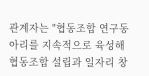관계자는 "협동조합 연구동아리를 지속적으로 육성해 협동조합 설립과 일자리 창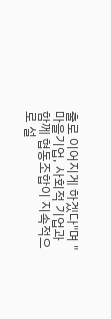출로 이어지게 하겠다"며 "마을기업, 사회적 기업과 함께 협동조합이 지속적으로 설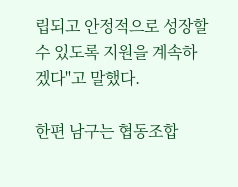립되고 안정적으로 성장할 수 있도록 지원을 계속하겠다"고 말했다.

한편 남구는 협동조합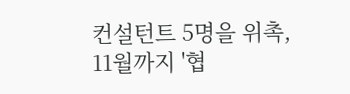컨설턴트 5명을 위촉, 11월까지 '협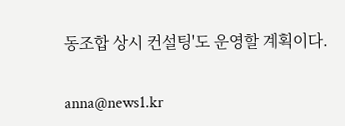동조합 상시 컨설팅'도 운영할 계획이다.

anna@news1.kr